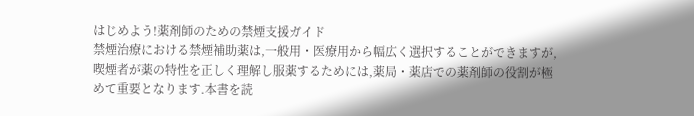はじめよう!薬剤師のための禁煙支援ガイド
禁煙治療における禁煙補助薬は,一般用・医療用から幅広く選択することができますが,喫煙者が薬の特性を正しく理解し服薬するためには,薬局・薬店での薬剤師の役割が極めて重要となります.本書を読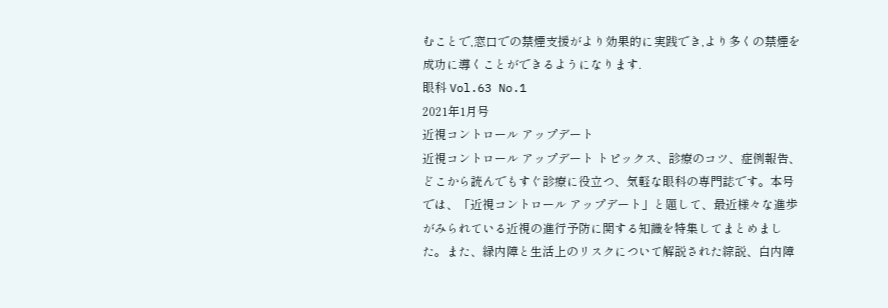むことで,窓口での禁煙支援がより効果的に実践でき,より多くの禁煙を成功に導くことができるようになります.
眼科 Vol.63 No.1
2021年1月号
近視コントロール アップデート
近視コントロール アップデート トピックス、診療のコツ、症例報告、どこから読んでもすぐ診療に役立つ、気軽な眼科の専門誌です。本号では、「近視コントロール アップデート」と題して、最近様々な進歩がみられている近視の進行予防に関する知識を特集してまとめました。また、緑内障と生活上のリスクについて解説された綜説、白内障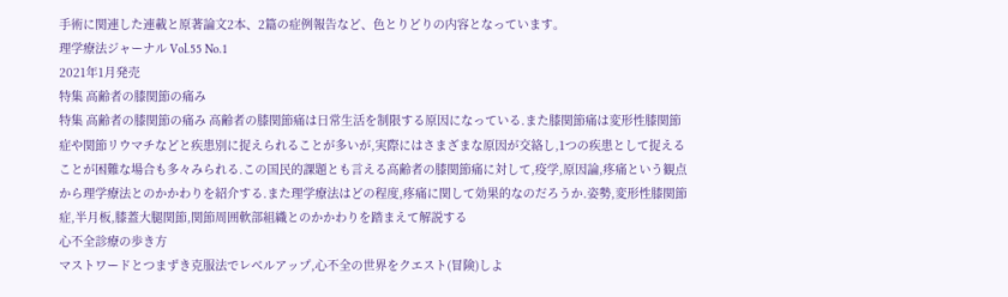手術に関連した連載と原著論文2本、2篇の症例報告など、色とりどりの内容となっています。
理学療法ジャーナル Vol.55 No.1
2021年1月発売
特集 高齢者の膝関節の痛み
特集 高齢者の膝関節の痛み 高齢者の膝関節痛は日常生活を制限する原因になっている.また膝関節痛は変形性膝関節症や関節リウマチなどと疾患別に捉えられることが多いが,実際にはさまざまな原因が交絡し,1つの疾患として捉えることが困難な場合も多々みられる.この国民的課題とも言える高齢者の膝関節痛に対して,疫学,原因論,疼痛という観点から理学療法とのかかわりを紹介する.また理学療法はどの程度,疼痛に関して効果的なのだろうか.姿勢,変形性膝関節症,半月板,膝蓋大腿関節,関節周囲軟部組織とのかかわりを踏まえて解説する
心不全診療の歩き方
マストワードとつまずき克服法でレベルアップ,心不全の世界をクエスト(冒険)しよ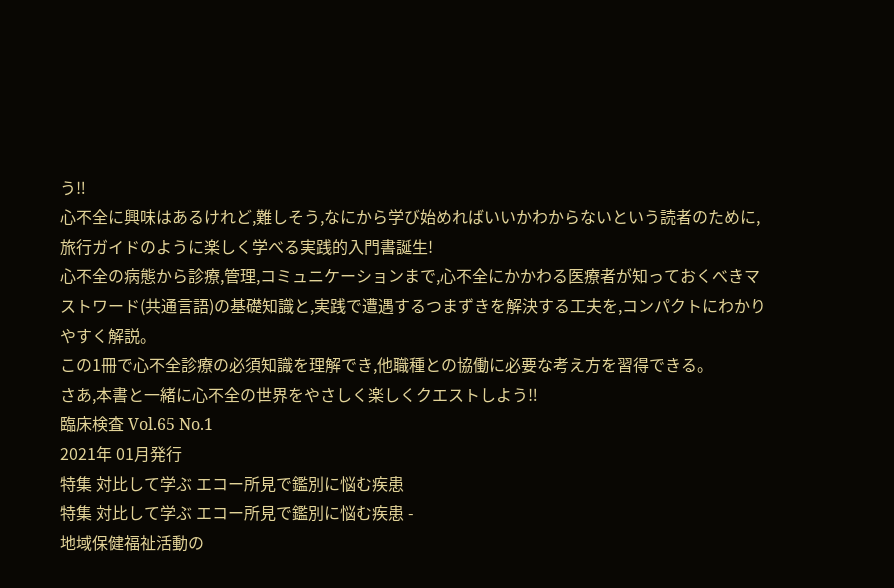う‼
心不全に興味はあるけれど,難しそう,なにから学び始めればいいかわからないという読者のために,旅行ガイドのように楽しく学べる実践的入門書誕生!
心不全の病態から診療,管理,コミュニケーションまで,心不全にかかわる医療者が知っておくべきマストワード(共通言語)の基礎知識と,実践で遭遇するつまずきを解決する工夫を,コンパクトにわかりやすく解説。
この1冊で心不全診療の必須知識を理解でき,他職種との協働に必要な考え方を習得できる。
さあ,本書と一緒に心不全の世界をやさしく楽しくクエストしよう‼
臨床検査 Vol.65 No.1
2021年 01月発行
特集 対比して学ぶ エコー所見で鑑別に悩む疾患
特集 対比して学ぶ エコー所見で鑑別に悩む疾患 -
地域保健福祉活動の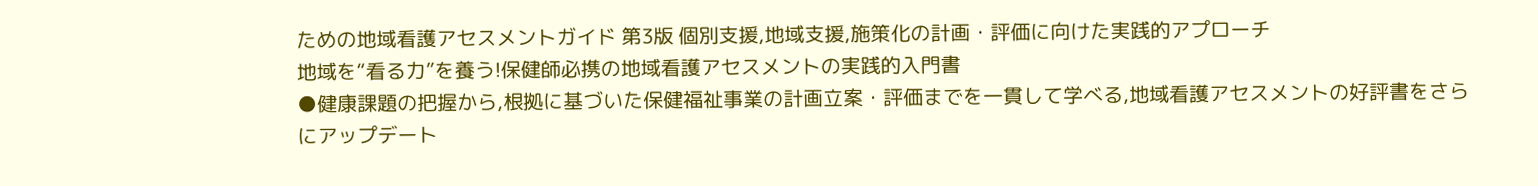ための地域看護アセスメントガイド 第3版 個別支援,地域支援,施策化の計画・評価に向けた実践的アプローチ
地域を“看る力”を養う!保健師必携の地域看護アセスメントの実践的入門書
●健康課題の把握から,根拠に基づいた保健福祉事業の計画立案・評価までを一貫して学べる,地域看護アセスメントの好評書をさらにアップデート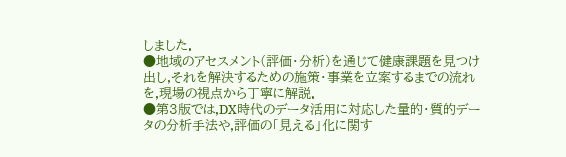しました.
●地域のアセスメント(評価・分析)を通じて健康課題を見つけ出し,それを解決するための施策・事業を立案するまでの流れを,現場の視点から丁寧に解説.
●第3版では,DX時代のデータ活用に対応した量的・質的データの分析手法や,評価の「見える」化に関す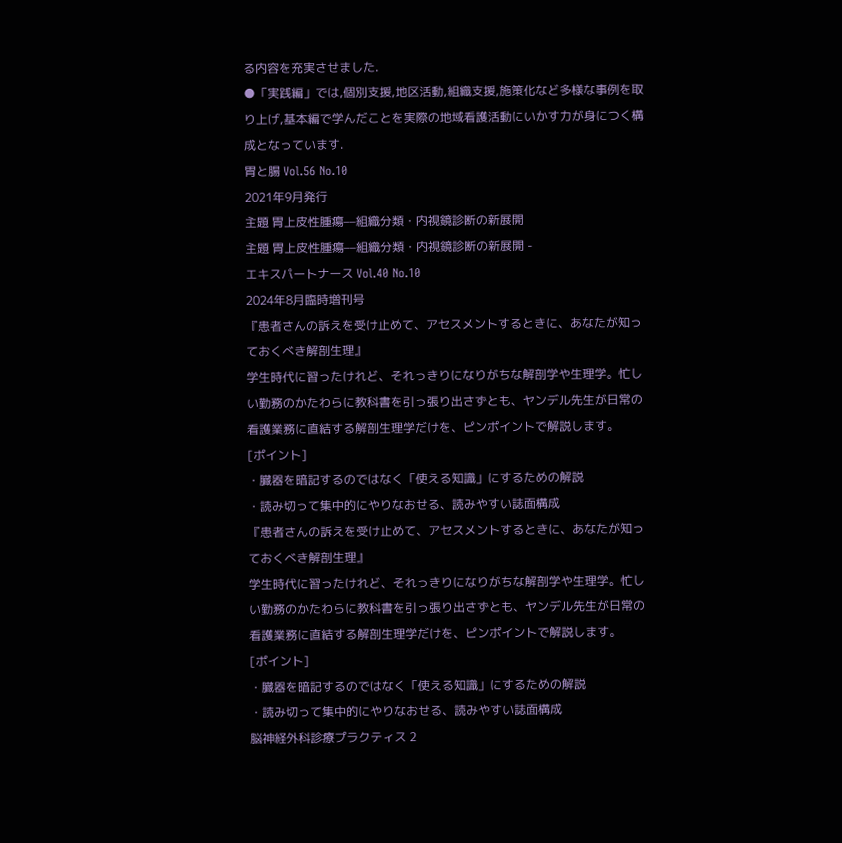る内容を充実させました.
●「実践編」では,個別支援,地区活動,組織支援,施策化など多様な事例を取り上げ,基本編で学んだことを実際の地域看護活動にいかす力が身につく構成となっています.
胃と腸 Vol.56 No.10
2021年9月発行
主題 胃上皮性腫瘍––組織分類・内視鏡診断の新展開
主題 胃上皮性腫瘍––組織分類・内視鏡診断の新展開 -
エキスパートナース Vol.40 No.10
2024年8月臨時増刊号
『患者さんの訴えを受け止めて、アセスメントするときに、あなたが知っておくべき解剖生理』
学生時代に習ったけれど、それっきりになりがちな解剖学や生理学。忙しい勤務のかたわらに教科書を引っ張り出さずとも、ヤンデル先生が日常の看護業務に直結する解剖生理学だけを、ピンポイントで解説します。
[ポイント]
・臓器を暗記するのではなく「使える知識」にするための解説
・読み切って集中的にやりなおせる、読みやすい誌面構成
『患者さんの訴えを受け止めて、アセスメントするときに、あなたが知っておくべき解剖生理』
学生時代に習ったけれど、それっきりになりがちな解剖学や生理学。忙しい勤務のかたわらに教科書を引っ張り出さずとも、ヤンデル先生が日常の看護業務に直結する解剖生理学だけを、ピンポイントで解説します。
[ポイント]
・臓器を暗記するのではなく「使える知識」にするための解説
・読み切って集中的にやりなおせる、読みやすい誌面構成
脳神経外科診療プラクティス 2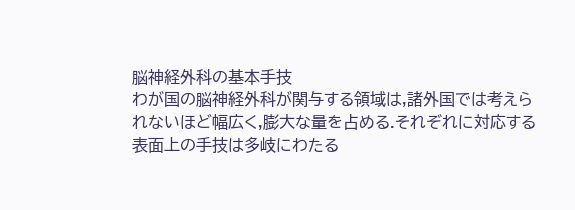脳神経外科の基本手技
わが国の脳神経外科が関与する領域は,諸外国では考えられないほど幅広く,膨大な量を占める.それぞれに対応する表面上の手技は多岐にわたる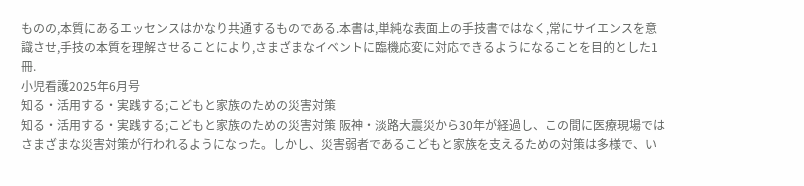ものの,本質にあるエッセンスはかなり共通するものである.本書は,単純な表面上の手技書ではなく,常にサイエンスを意識させ,手技の本質を理解させることにより,さまざまなイベントに臨機応変に対応できるようになることを目的とした1冊.
小児看護2025年6月号
知る・活用する・実践する;こどもと家族のための災害対策
知る・活用する・実践する;こどもと家族のための災害対策 阪神・淡路大震災から30年が経過し、この間に医療現場ではさまざまな災害対策が行われるようになった。しかし、災害弱者であるこどもと家族を支えるための対策は多様で、い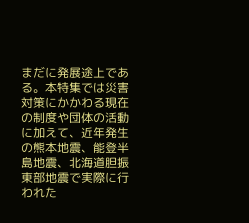まだに発展途上である。本特集では災害対策にかかわる現在の制度や団体の活動に加えて、近年発生の熊本地震、能登半島地震、北海道胆振東部地震で実際に行われた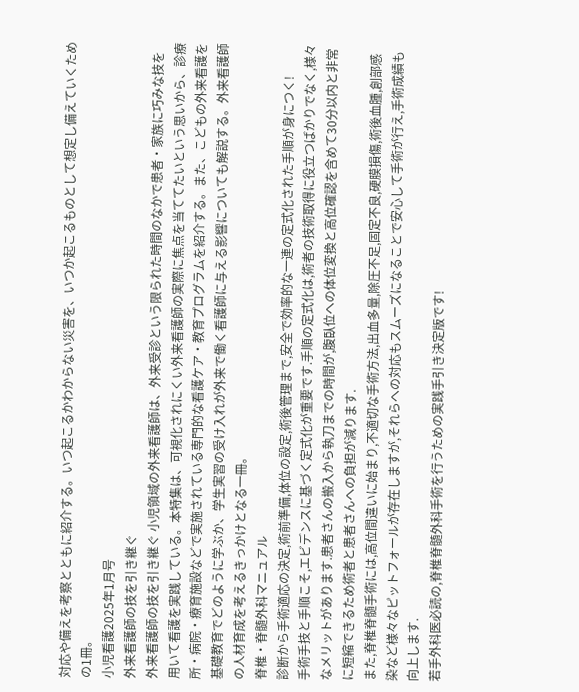対応や備えを考察とともに紹介する。いつ起こるかわからない災害を、いつか起こるものとして想定し備えていくための1冊。
小児看護2025年1月号
外来看護師の技を引き継ぐ
外来看護師の技を引き継ぐ 小児領域の外来看護師は、外来受診という限られた時間のなかで患者・家族に巧みな技を用いて看護を実践している。本特集は、可視化されにくい外来看護師の実際に焦点を当ててたいという思いから、診療所・病院・療育施設などで実施されている専門的な看護ケア・教育プログラムを紹介する。また、こどもの外来看護を基礎教育でどのように学ぶか、学生実習の受け入れが外来で働く看護師に与える影響についても解説する。外来看護師の人材育成を考えるきっかけとなる一冊。
脊椎・脊髄外科マニュアル
診断から手術適応の決定,術前準備,体位の設定,術後管理まで,安全で効率的な一連の定式化された手順が身につく!
手術手技と手順こそ,エビデンスに基づく定式化が重要です.手順の定式化は,術者の技術取得に役立つばかりでなく,様々なメリットがあります.患者さんの搬入から執刀までの時間が,腹臥位への体位変換と高位確認を含めて30分以内と非常に短縮できるため術者と患者さんへの負担が減ります.
また,脊椎脊髄手術には,高位間違いに始まり,不適切な手術方法,出血多量,除圧不足,固定不良,硬膜損傷,術後血腫,創部感染など様々なピットフォールが存在しますが,それらへの対応もスムーズになることで安心して手術が行え,手術成績も向上します.
若手外科医必読の,脊椎脊髄外科手術を行うための実践手引き決定版です!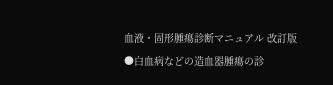血液・固形腫瘍診断マニュアル 改訂版
●白血病などの造血器腫瘍の診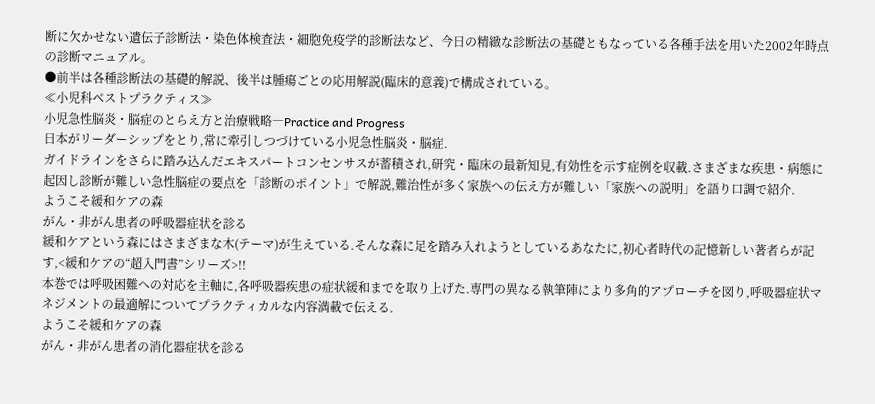断に欠かせない遺伝子診断法・染色体検査法・細胞免疫学的診断法など、今日の精緻な診断法の基礎ともなっている各種手法を用いた2002年時点の診断マニュアル。
●前半は各種診断法の基礎的解説、後半は腫瘍ごとの応用解説(臨床的意義)で構成されている。
≪小児科ベストプラクティス≫
小児急性脳炎・脳症のとらえ方と治療戦略―Practice and Progress
日本がリーダーシップをとり,常に牽引しつづけている小児急性脳炎・脳症.
ガイドラインをさらに踏み込んだエキスパートコンセンサスが蓄積され,研究・臨床の最新知見,有効性を示す症例を収載.さまざまな疾患・病態に起因し診断が難しい急性脳症の要点を「診断のポイント」で解説,難治性が多く家族への伝え方が難しい「家族への説明」を語り口調で紹介.
ようこそ緩和ケアの森
がん・非がん患者の呼吸器症状を診る
緩和ケアという森にはさまざまな木(テーマ)が生えている.そんな森に足を踏み入れようとしているあなたに,初心者時代の記憶新しい著者らが記す,<緩和ケアの“超入門書”シリーズ>!!
本巻では呼吸困難への対応を主軸に,各呼吸器疾患の症状緩和までを取り上げた.専門の異なる執筆陣により多角的アプローチを図り,呼吸器症状マネジメントの最適解についてプラクティカルな内容満載で伝える.
ようこそ緩和ケアの森
がん・非がん患者の消化器症状を診る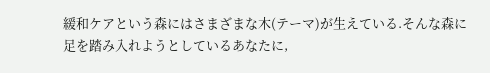緩和ケアという森にはさまざまな木(テーマ)が生えている.そんな森に足を踏み入れようとしているあなたに,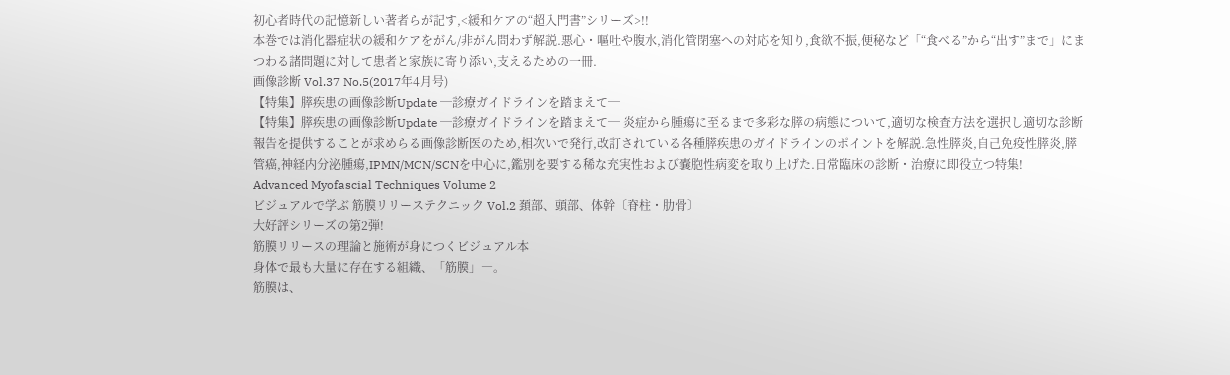初心者時代の記憶新しい著者らが記す,<緩和ケアの“超入門書”シリーズ>!!
本巻では消化器症状の緩和ケアをがん/非がん問わず解説.悪心・嘔吐や腹水,消化管閉塞への対応を知り,食欲不振,便秘など「“食べる”から“出す”まで」にまつわる諸問題に対して患者と家族に寄り添い,支えるための一冊.
画像診断 Vol.37 No.5(2017年4月号)
【特集】膵疾患の画像診断Update ─診療ガイドラインを踏まえて─
【特集】膵疾患の画像診断Update ─診療ガイドラインを踏まえて─ 炎症から腫瘍に至るまで多彩な膵の病態について,適切な検査方法を選択し適切な診断報告を提供することが求めらる画像診断医のため,相次いで発行,改訂されている各種膵疾患のガイドラインのポイントを解説.急性膵炎,自己免疫性膵炎,膵管癌,神経内分泌腫瘍,IPMN/MCN/SCNを中心に,鑑別を要する稀な充実性および嚢胞性病変を取り上げた.日常臨床の診断・治療に即役立つ特集!
Advanced Myofascial Techniques Volume 2
ビジュアルで学ぶ 筋膜リリーステクニック Vol.2 頚部、頭部、体幹〔脊柱・肋骨〕
大好評シリーズの第2弾!
筋膜リリースの理論と施術が身につくビジュアル本
身体で最も大量に存在する組織、「筋膜」―。
筋膜は、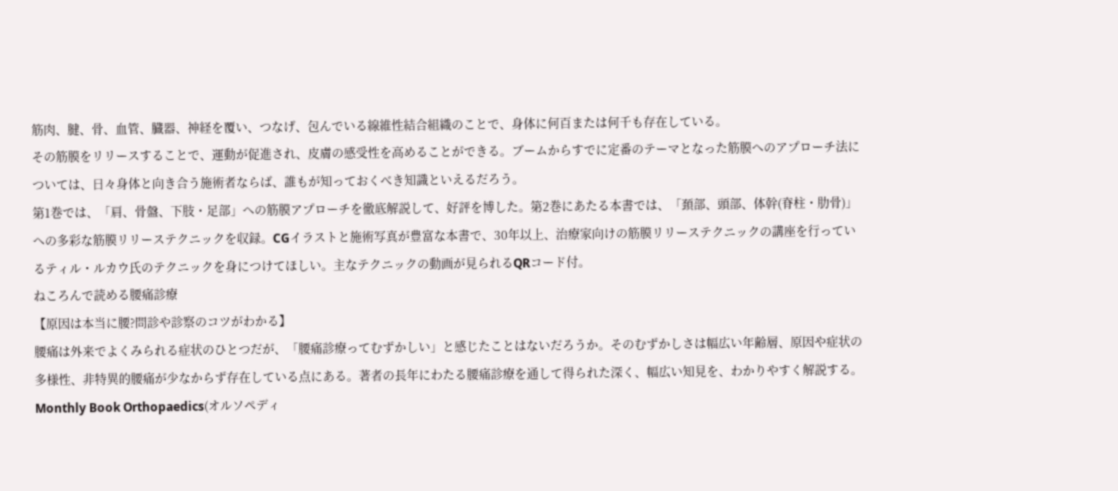筋肉、腱、骨、血管、臓器、神経を覆い、つなげ、包んでいる線維性結合組織のことで、身体に何百または何千も存在している。
その筋膜をリリースすることで、運動が促進され、皮膚の感受性を高めることができる。ブームからすでに定番のテーマとなった筋膜へのアプローチ法については、日々身体と向き合う施術者ならば、誰もが知っておくべき知識といえるだろう。
第1巻では、「肩、骨盤、下肢・足部」への筋膜アプローチを徹底解説して、好評を博した。第2巻にあたる本書では、「頚部、頭部、体幹(脊柱・肋骨)」への多彩な筋膜リリーステクニックを収録。CGイラストと施術写真が豊富な本書で、30年以上、治療家向けの筋膜リリーステクニックの講座を行っているティル・ルカウ氏のテクニックを身につけてほしい。主なテクニックの動画が見られるQRコード付。
ねころんで読める腰痛診療
【原因は本当に腰?問診や診察のコツがわかる】
腰痛は外来でよくみられる症状のひとつだが、「腰痛診療ってむずかしい」と感じたことはないだろうか。そのむずかしさは幅広い年齢層、原因や症状の多様性、非特異的腰痛が少なからず存在している点にある。著者の長年にわたる腰痛診療を通して得られた深く、幅広い知見を、わかりやすく解説する。
Monthly Book Orthopaedics(オルソペディ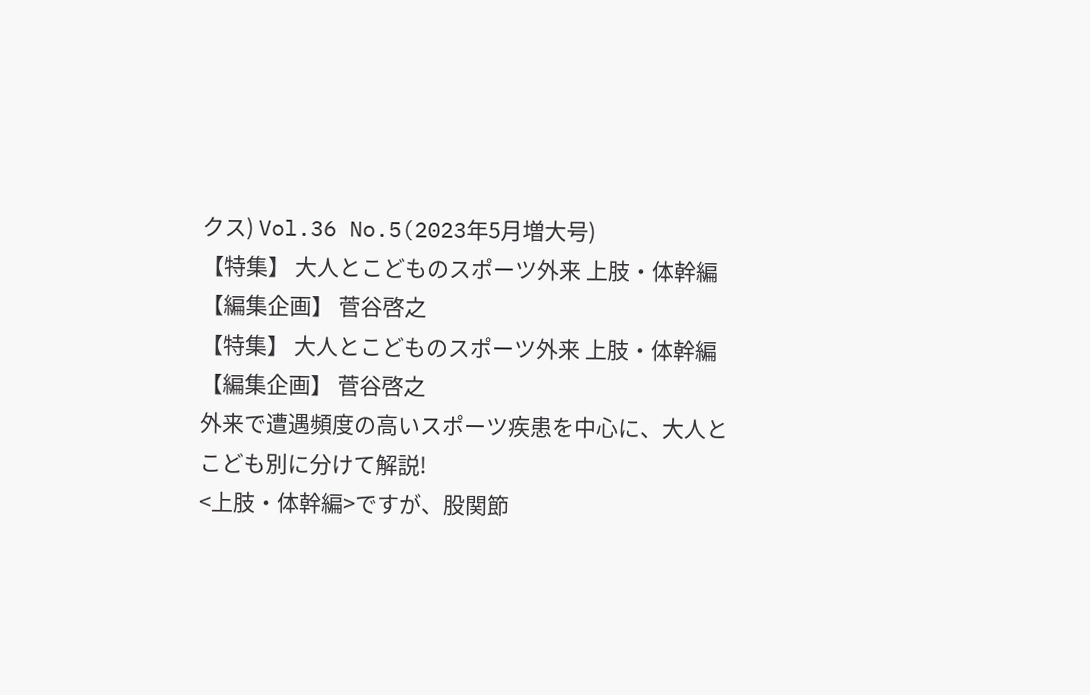クス) Vol.36 No.5(2023年5月増大号)
【特集】 大人とこどものスポーツ外来 上肢・体幹編
【編集企画】 菅谷啓之
【特集】 大人とこどものスポーツ外来 上肢・体幹編
【編集企画】 菅谷啓之
外来で遭遇頻度の高いスポーツ疾患を中心に、大人とこども別に分けて解説!
<上肢・体幹編>ですが、股関節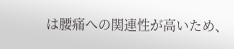は腰痛への関連性が高いため、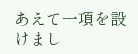あえて一項を設けまし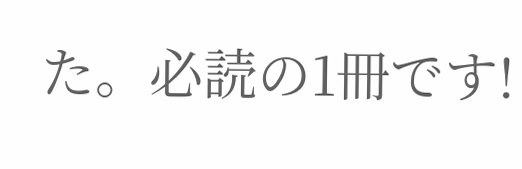た。必読の1冊です!